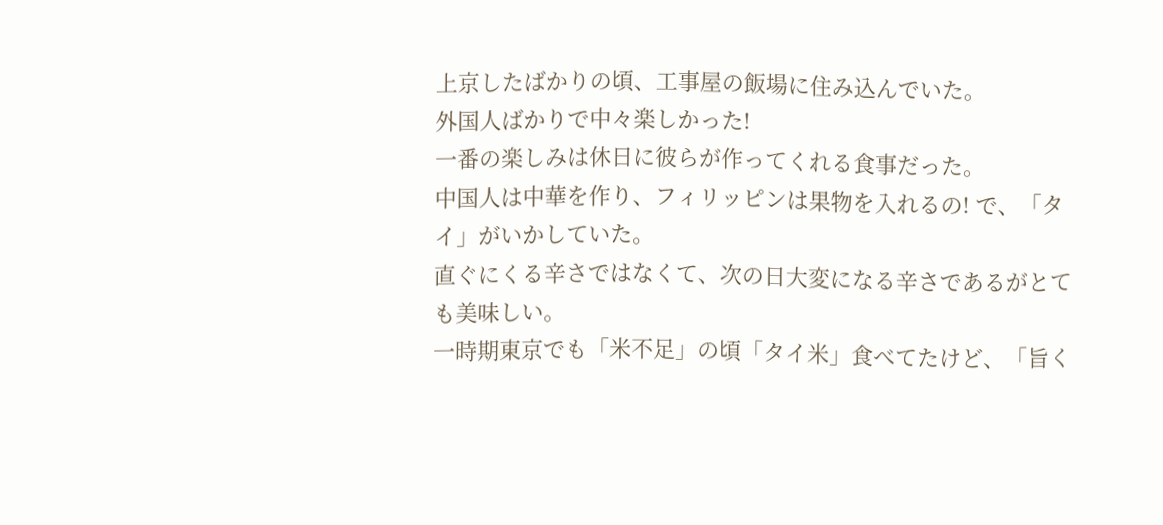上京したばかりの頃、工事屋の飯場に住み込んでいた。
外国人ばかりで中々楽しかった!
一番の楽しみは休日に彼らが作ってくれる食事だった。
中国人は中華を作り、フィリッピンは果物を入れるの! で、「タイ」がいかしていた。
直ぐにくる辛さではなくて、次の日大変になる辛さであるがとても美味しい。
一時期東京でも「米不足」の頃「タイ米」食べてたけど、「旨く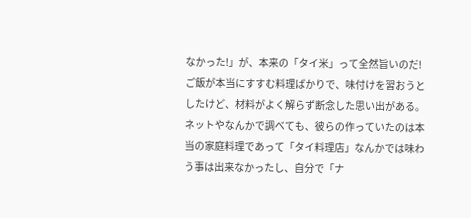なかった!」が、本来の「タイ米」って全然旨いのだ!
ご飯が本当にすすむ料理ばかりで、味付けを習おうとしたけど、材料がよく解らず断念した思い出がある。
ネットやなんかで調べても、彼らの作っていたのは本当の家庭料理であって「タイ料理店」なんかでは味わう事は出来なかったし、自分で「ナ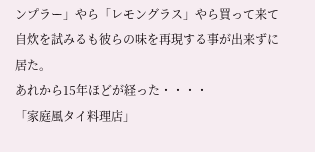ンプラー」やら「レモングラス」やら買って来て自炊を試みるも彼らの味を再現する事が出来ずに居た。
あれから15年ほどが経った・・・・
「家庭風タイ料理店」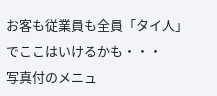お客も従業員も全員「タイ人」でここはいけるかも・・・
写真付のメニュ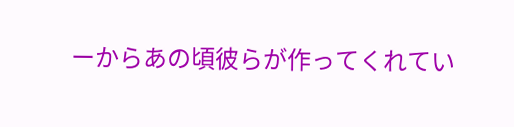ーからあの頃彼らが作ってくれてい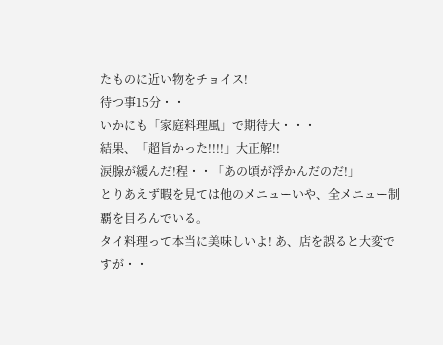たものに近い物をチョイス!
待つ事15分・・
いかにも「家庭料理風」で期待大・・・
結果、「超旨かった!!!!」大正解!!
涙腺が緩んだ!程・・「あの頃が浮かんだのだ!」
とりあえず暇を見ては他のメニューいや、全メニュー制覇を目ろんでいる。
タイ料理って本当に美味しいよ! あ、店を誤ると大変ですが・・